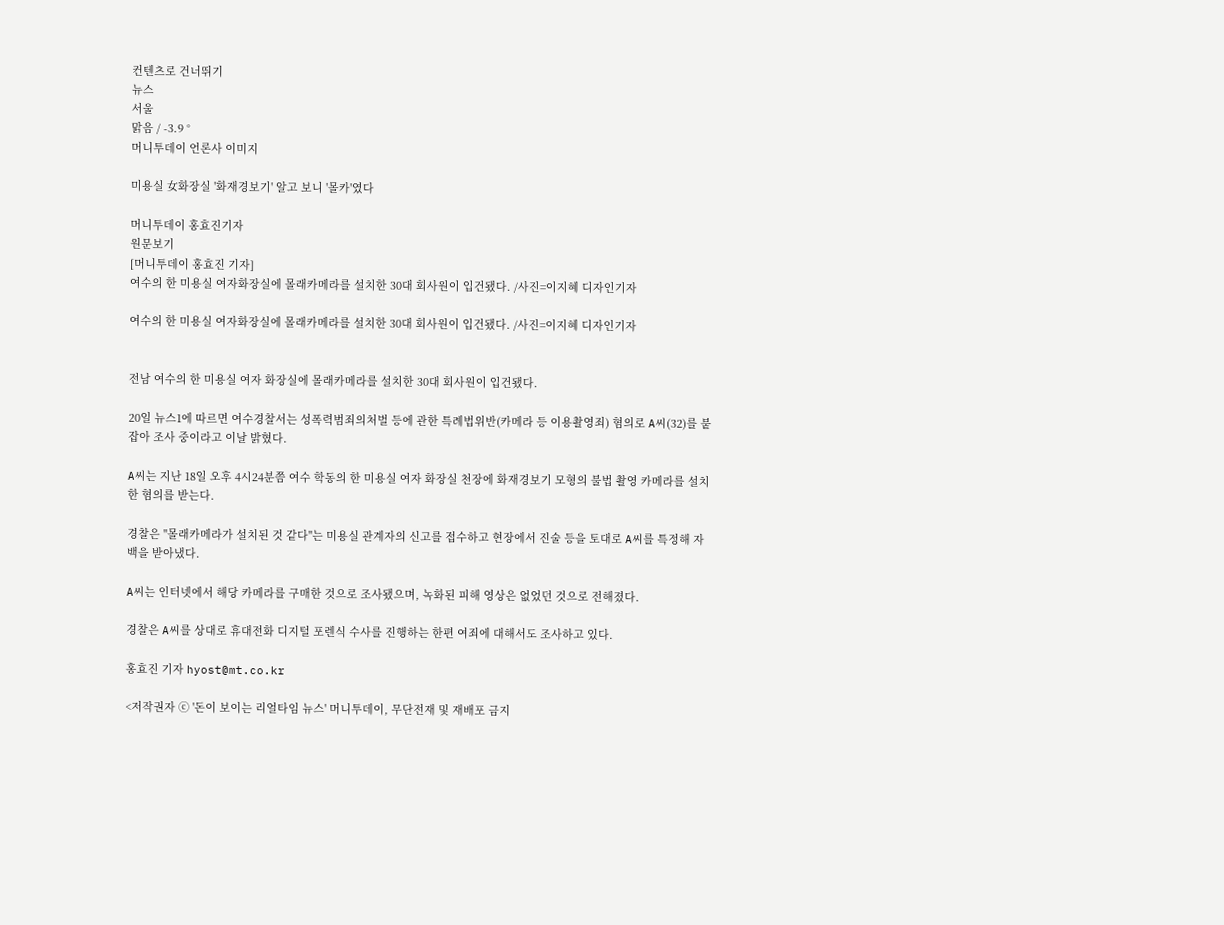컨텐츠로 건너뛰기
뉴스
서울
맑음 / -3.9 °
머니투데이 언론사 이미지

미용실 女화장실 '화재경보기' 알고 보니 '몰카'였다

머니투데이 홍효진기자
원문보기
[머니투데이 홍효진 기자]
여수의 한 미용실 여자화장실에 몰래카메라를 설치한 30대 회사원이 입건됐다. /사진=이지혜 디자인기자

여수의 한 미용실 여자화장실에 몰래카메라를 설치한 30대 회사원이 입건됐다. /사진=이지혜 디자인기자


전남 여수의 한 미용실 여자 화장실에 몰래카메라를 설치한 30대 회사원이 입건됐다.

20일 뉴스1에 따르면 여수경찰서는 성폭력범죄의처벌 등에 관한 특례법위반(카메라 등 이용촬영죄) 혐의로 A씨(32)를 붙잡아 조사 중이라고 이날 밝혔다.

A씨는 지난 18일 오후 4시24분쯤 여수 학동의 한 미용실 여자 화장실 천장에 화재경보기 모형의 불법 촬영 카메라를 설치한 혐의를 받는다.

경찰은 "몰래카메라가 설치된 것 같다"는 미용실 관계자의 신고를 접수하고 현장에서 진술 등을 토대로 A씨를 특정해 자백을 받아냈다.

A씨는 인터넷에서 해당 카메라를 구매한 것으로 조사됐으며, 녹화된 피해 영상은 없었던 것으로 전해졌다.

경찰은 A씨를 상대로 휴대전화 디지털 포렌식 수사를 진행하는 한편 여죄에 대해서도 조사하고 있다.

홍효진 기자 hyost@mt.co.kr

<저작권자 ⓒ '돈이 보이는 리얼타임 뉴스' 머니투데이, 무단전재 및 재배포 금지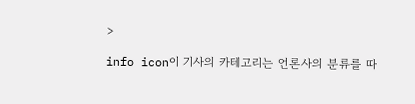>

info icon이 기사의 카테고리는 언론사의 분류를 따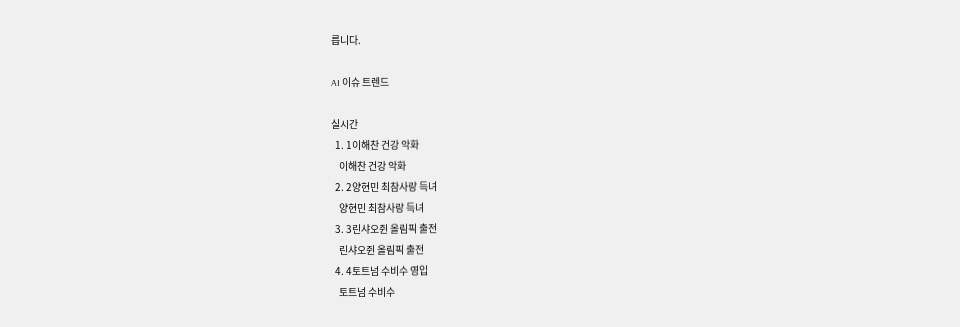릅니다.

AI 이슈 트렌드

실시간
  1. 1이해찬 건강 악화
    이해찬 건강 악화
  2. 2양현민 최참사랑 득녀
    양현민 최참사랑 득녀
  3. 3린샤오쥔 올림픽 출전
    린샤오쥔 올림픽 출전
  4. 4토트넘 수비수 영입
    토트넘 수비수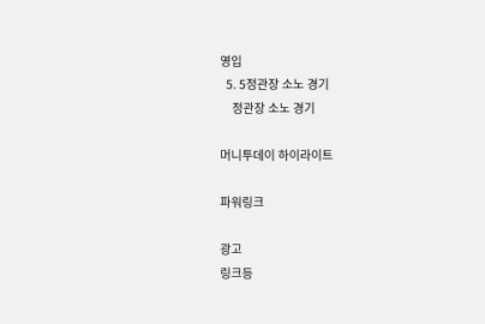영입
  5. 5정관장 소노 경기
    정관장 소노 경기

머니투데이 하이라이트

파워링크

광고
링크등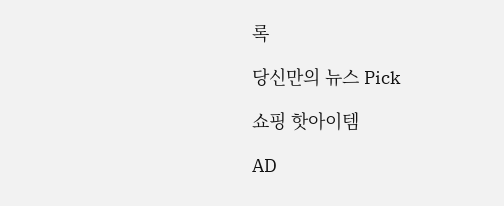록

당신만의 뉴스 Pick

쇼핑 핫아이템

AD